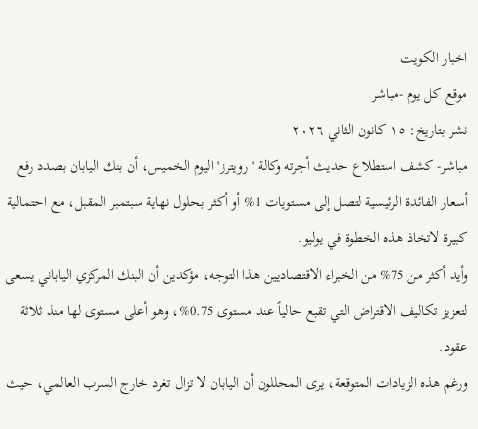اخبار الكويت
موقع كل يوم -مباشر
نشر بتاريخ: ١٥ كانون الثاني ٢٠٢٦
مباشر- كشف استطلاع حديث أجرته وكالة 'رويترز' اليوم الخميس، أن بنك اليابان بصدد رفع أسعار الفائدة الرئيسية لتصل إلى مستويات 1% أو أكثر بحلول نهاية سبتمبر المقبل، مع احتمالية كبيرة لاتخاذ هذه الخطوة في يوليو.
وأيد أكثر من 75% من الخبراء الاقتصاديين هذا التوجه، مؤكدين أن البنك المركزي الياباني يسعى لتعزيز تكاليف الاقتراض التي تقبع حالياً عند مستوى 0.75%، وهو أعلى مستوى لها منذ ثلاثة عقود.
ورغم هذه الزيادات المتوقعة، يرى المحللون أن اليابان لا تزال تغرد خارج السرب العالمي، حيث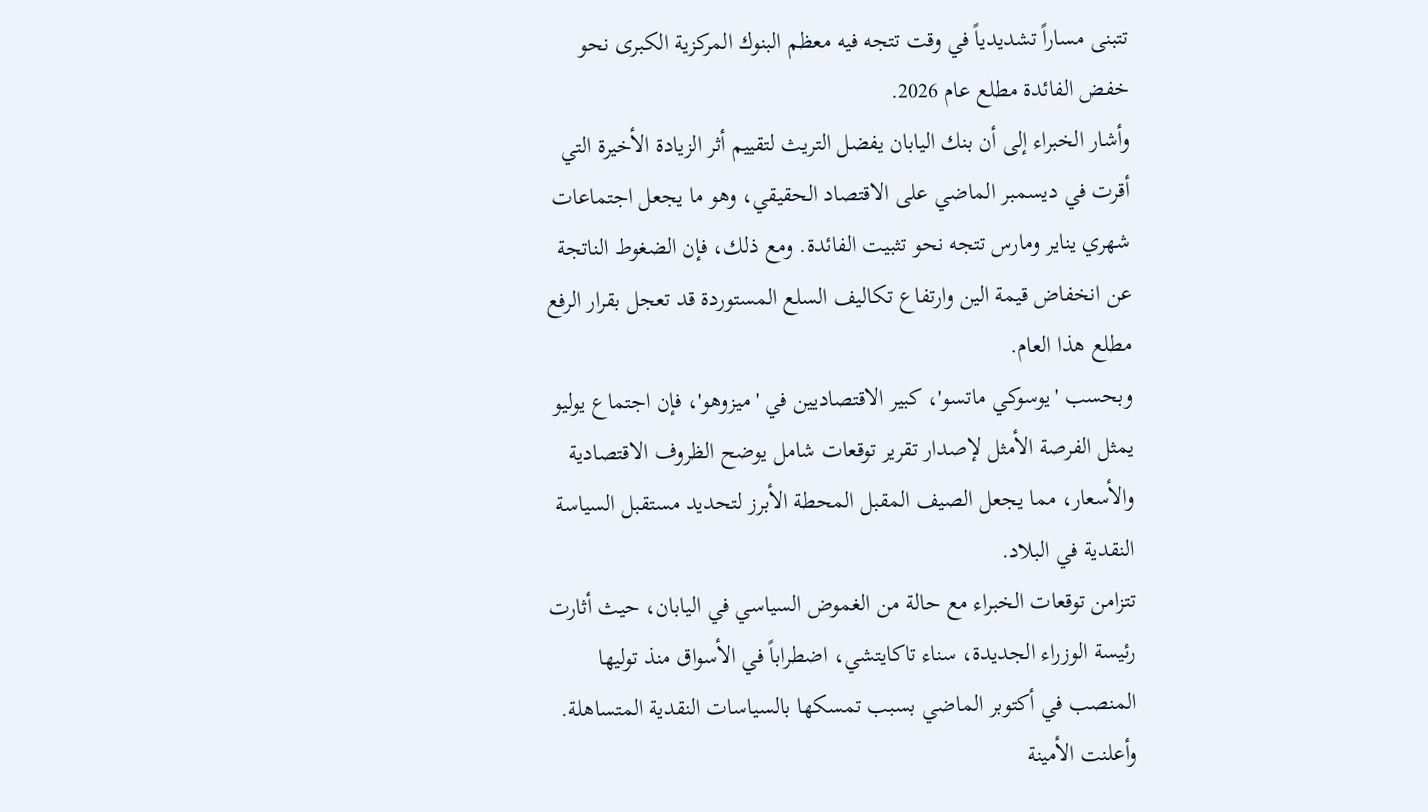تتبنى مساراً تشديدياً في وقت تتجه فيه معظم البنوك المركزية الكبرى نحو خفض الفائدة مطلع عام 2026.
وأشار الخبراء إلى أن بنك اليابان يفضل التريث لتقييم أثر الزيادة الأخيرة التي أقرت في ديسمبر الماضي على الاقتصاد الحقيقي، وهو ما يجعل اجتماعات شهري يناير ومارس تتجه نحو تثبيت الفائدة. ومع ذلك، فإن الضغوط الناتجة عن انخفاض قيمة الين وارتفاع تكاليف السلع المستوردة قد تعجل بقرار الرفع مطلع هذا العام.
وبحسب 'يوسوكي ماتسو'، كبير الاقتصاديين في 'ميزوهو'، فإن اجتماع يوليو يمثل الفرصة الأمثل لإصدار تقرير توقعات شامل يوضح الظروف الاقتصادية والأسعار، مما يجعل الصيف المقبل المحطة الأبرز لتحديد مستقبل السياسة النقدية في البلاد.
تتزامن توقعات الخبراء مع حالة من الغموض السياسي في اليابان، حيث أثارت رئيسة الوزراء الجديدة، سناء تاكايتشي، اضطراباً في الأسواق منذ توليها المنصب في أكتوبر الماضي بسبب تمسكها بالسياسات النقدية المتساهلة.
وأعلنت الأمينة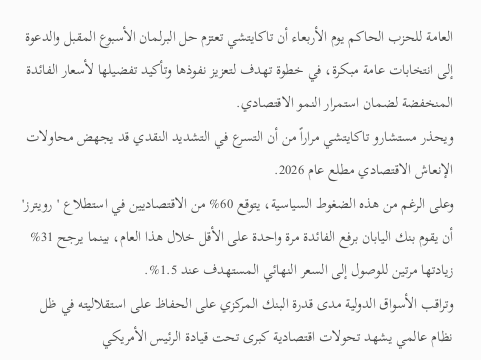العامة للحزب الحاكم يوم الأربعاء أن تاكايتشي تعتزم حل البرلمان الأسبوع المقبل والدعوة إلى انتخابات عامة مبكرة، في خطوة تهدف لتعزيز نفوذها وتأكيد تفضيلها لأسعار الفائدة المنخفضة لضمان استمرار النمو الاقتصادي.
ويحذر مستشارو تاكايتشي مراراً من أن التسرع في التشديد النقدي قد يجهض محاولات الإنعاش الاقتصادي مطلع عام 2026.
وعلى الرغم من هذه الضغوط السياسية، يتوقع 60% من الاقتصاديين في استطلاع 'رويترز' أن يقوم بنك اليابان برفع الفائدة مرة واحدة على الأقل خلال هذا العام، بينما يرجح 31% زيادتها مرتين للوصول إلى السعر النهائي المستهدف عند 1.5%.
وتراقب الأسواق الدولية مدى قدرة البنك المركزي على الحفاظ على استقلاليته في ظل نظام عالمي يشهد تحولات اقتصادية كبرى تحت قيادة الرئيس الأمريكي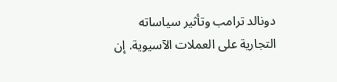دونالد ترامب وتأثير سياساته التجارية على العملات الآسيوية. إن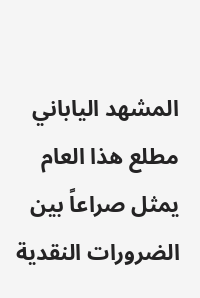المشهد الياباني مطلع هذا العام يمثل صراعاً بين الضرورات النقدية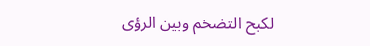لكبح التضخم وبين الرؤى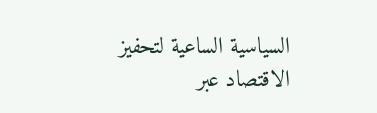السياسية الساعية لتحفيز الاقتصاد عبر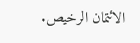الائتمان الرخيص.